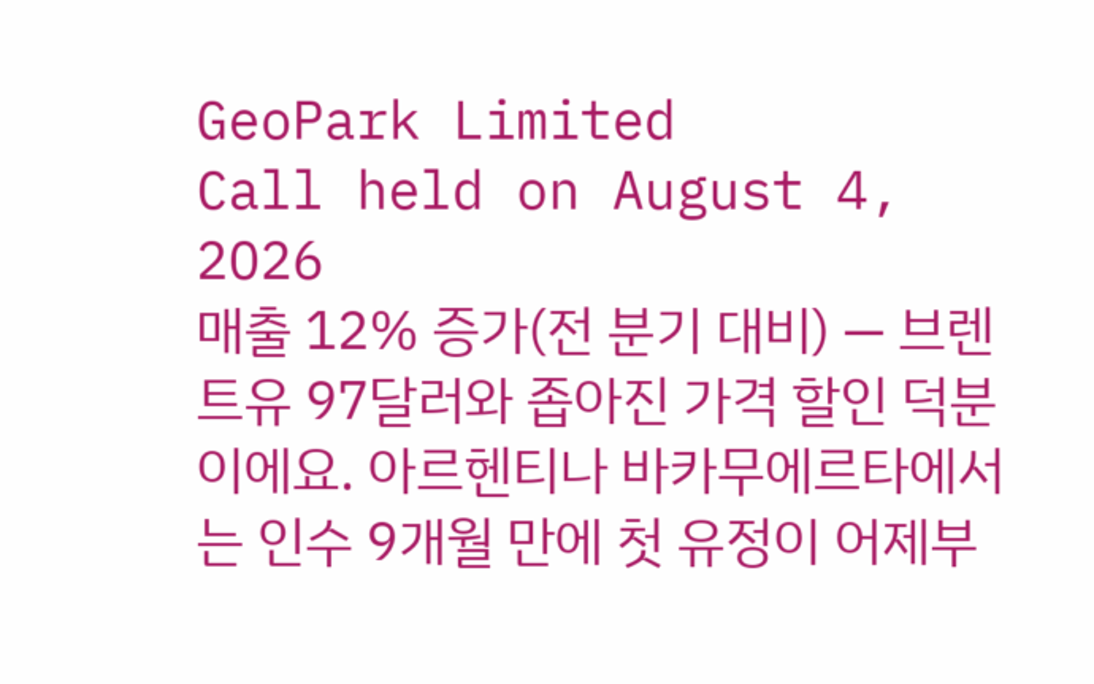GeoPark Limited
Call held on August 4, 2026
매출 12% 증가(전 분기 대비) — 브렌트유 97달러와 좁아진 가격 할인 덕분이에요. 아르헨티나 바카무에르타에서는 인수 9개월 만에 첫 유정이 어제부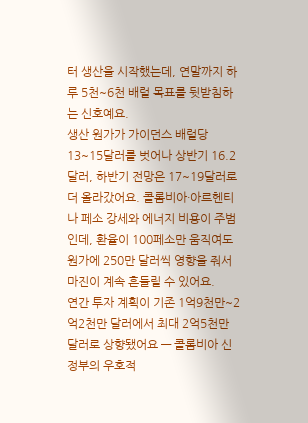터 생산을 시작했는데, 연말까지 하루 5천~6천 배럴 목표를 뒷받침하는 신호예요.
생산 원가가 가이던스 배럴당 13~15달러를 벗어나 상반기 16.2달러, 하반기 전망은 17~19달러로 더 올라갔어요. 콜롬비아·아르헨티나 페소 강세와 에너지 비용이 주범인데, 환율이 100페소만 움직여도 원가에 250만 달러씩 영향을 줘서 마진이 계속 흔들릴 수 있어요.
연간 투자 계획이 기존 1억9천만~2억2천만 달러에서 최대 2억5천만 달러로 상향됐어요 — 콜롬비아 신정부의 우호적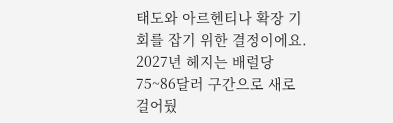태도와 아르헨티나 확장 기회를 잡기 위한 결정이에요. 2027년 헤지는 배럴당 75~86달러 구간으로 새로 걸어뒀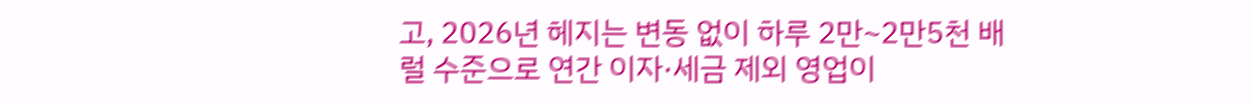고, 2026년 헤지는 변동 없이 하루 2만~2만5천 배럴 수준으로 연간 이자·세금 제외 영업이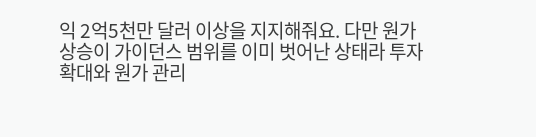익 2억5천만 달러 이상을 지지해줘요. 다만 원가 상승이 가이던스 범위를 이미 벗어난 상태라 투자 확대와 원가 관리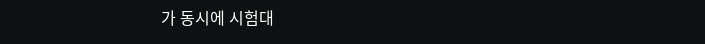가 동시에 시험대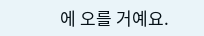에 오를 거예요.